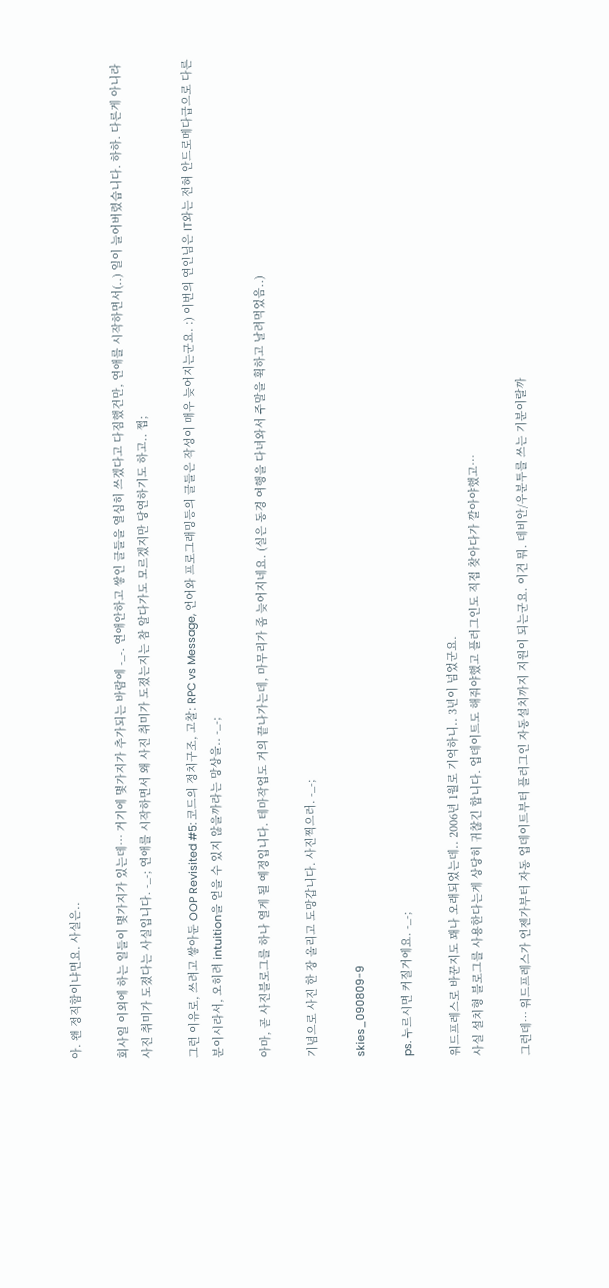아. 왠 정직함이냐면요. 사실은..

회사일 이외에 하는 일들이 몇가지가 있는데… 거기에 몇가지가 추가되는 바람에 -_-. 연애안하고 쌓인 글들을 열심히 쓰겠다고 다짐했건만, 연애를 시작하면서(..) 일이 늘어버렸습니다. 하하. 다른게 아니라 사진 취미가 도졌다는 사실입니다. -_-; 연애를 시작하면서 왜 사진 취미가 도졌는지는 참 알다가도 모르겠지만 당연하기도 하고.. 쩝;

그런 이유로, 쓰려고 쌓아둔 OOP Revisited #5: 코드의 정치구조, 고찰: RPC vs Message, 언어와 프로그래밍등의 글들은 작성이 매우 늦어지는군요. :) 이번의 연인님은 IT와는 전혀 안드로메다급으로 다른 분이시라서, 오히려 intuition을 얻을 수 있지 않을까라는 망상을.. -_-;

아마, 곧 사진블로그를 하나 열게 될 예정입니다. 테마작업도 거의 끝나가는데, 마무리가 좀 늦어지네요. (실은 동경 여행을 다녀와서 주말을 휙하고 날려먹었음..)

기념으로 사진 한 장 올리고 도망갑니다. 사진찍으러. -_-;

skies_090809-9

ps. 누르시면 커질거에요. -_-;

워드프레스로 바꾼지도 꽤나 오래되었는데.. 2006년 1월로 기억하니.. 3년이 넘었군요.
사실 설치형 블로그를 사용한다는게 상당히 귀찮긴 합니다. 업데이트도 해줘야했고 플러그인도 직접 찾아다가 깔아야했고…

그런데… 워드프레스가 언젠가부터 자동 업데이트부터 플러그인 자동설치까지 지원이 되는군요. 이건 뭐. 데비안/우분투를 쓰는 기분이랄까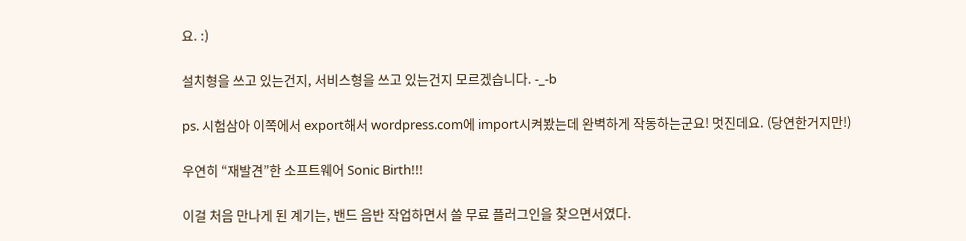요. :)

설치형을 쓰고 있는건지, 서비스형을 쓰고 있는건지 모르겠습니다. -_-b

ps. 시험삼아 이쪽에서 export해서 wordpress.com에 import시켜봤는데 완벽하게 작동하는군요! 멋진데요. (당연한거지만!)

우연히 “재발견”한 소프트웨어 Sonic Birth!!!

이걸 처음 만나게 된 계기는, 밴드 음반 작업하면서 쓸 무료 플러그인을 찾으면서였다.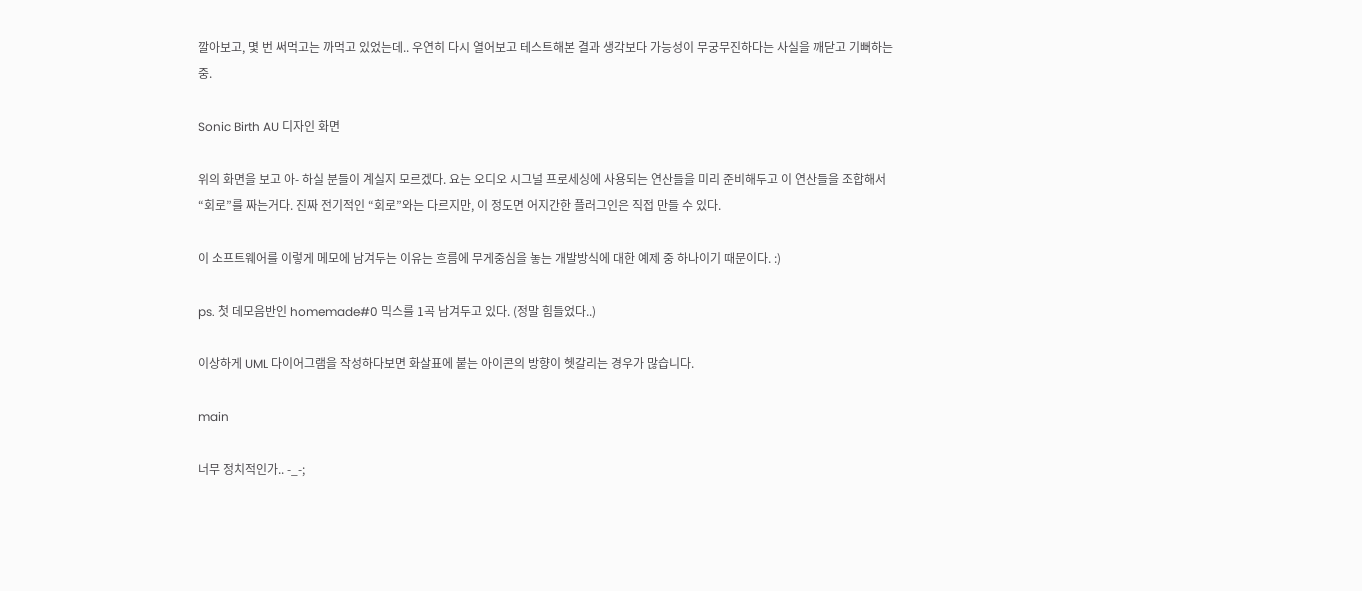깔아보고, 몇 번 써먹고는 까먹고 있었는데.. 우연히 다시 열어보고 테스트해본 결과 생각보다 가능성이 무궁무진하다는 사실을 깨닫고 기뻐하는 중.

Sonic Birth AU 디자인 화면

위의 화면을 보고 아- 하실 분들이 계실지 모르겠다. 요는 오디오 시그널 프로세싱에 사용되는 연산들을 미리 준비해두고 이 연산들을 조합해서 “회로”를 짜는거다. 진짜 전기적인 “회로”와는 다르지만, 이 정도면 어지간한 플러그인은 직접 만들 수 있다.

이 소프트웨어를 이렇게 메모에 남겨두는 이유는 흐름에 무게중심을 놓는 개발방식에 대한 예제 중 하나이기 때문이다. :)

ps. 첫 데모음반인 homemade#0 믹스를 1곡 남겨두고 있다. (정말 힘들었다..)

이상하게 UML 다이어그램을 작성하다보면 화살표에 붙는 아이콘의 방향이 헷갈리는 경우가 많습니다.

main

너무 정치적인가.. -_-;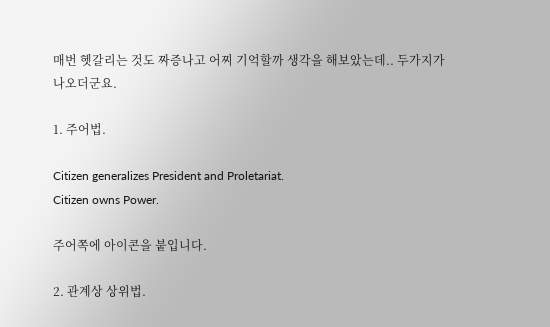매번 헷갈리는 것도 짜증나고 어찌 기억할까 생각을 해보았는데.. 두가지가 나오더군요.

1. 주어법.

Citizen generalizes President and Proletariat.
Citizen owns Power.

주어쪽에 아이콘을 붙입니다.

2. 관계상 상위법.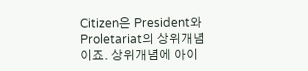Citizen은 President와 Proletariat의 상위개념이죠. 상위개념에 아이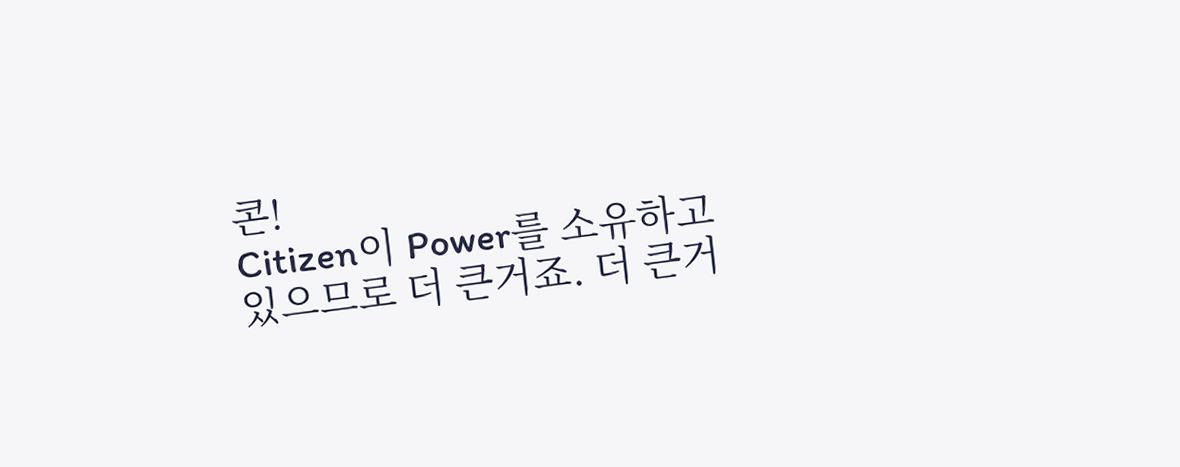콘!
Citizen이 Power를 소유하고 있으므로 더 큰거죠. 더 큰거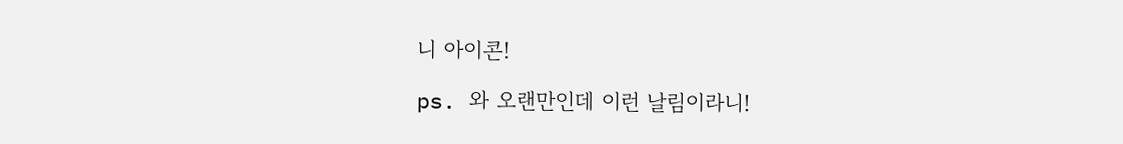니 아이콘!

ps. 와 오랜만인데 이런 날림이라니!